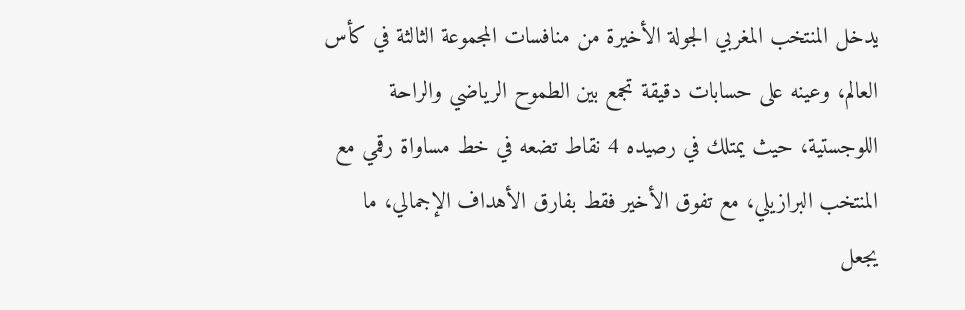يدخل المنتخب المغربي الجولة الأخيرة من منافسات المجموعة الثالثة في كأس العالم، وعينه على حسابات دقيقة تجمع بين الطموح الرياضي والراحة اللوجستية، حيث يمتلك في رصيده 4 نقاط تضعه في خط مساواة رقمي مع المنتخب البرازيلي، مع تفوق الأخير فقط بفارق الأهداف الإجمالي، ما يجعل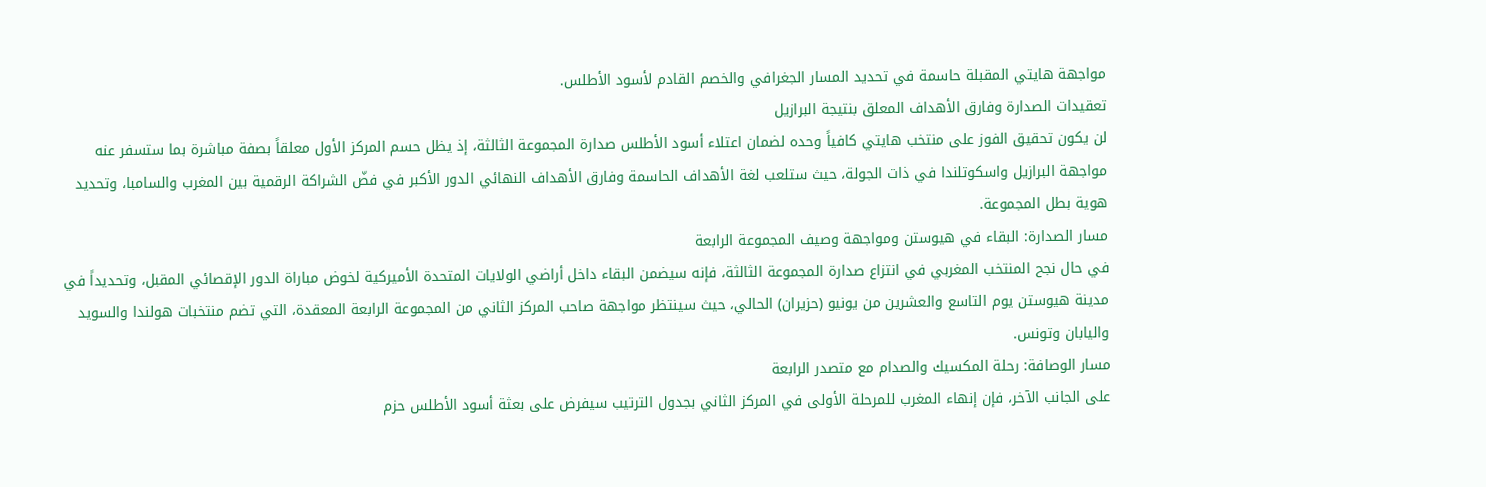مواجهة هايتي المقبلة حاسمة في تحديد المسار الجغرافي والخصم القادم لأسود الأطلس.
تعقيدات الصدارة وفارق الأهداف المعلق بنتيجة البرازيل
لن يكون تحقيق الفوز على منتخب هايتي كافياً وحده لضمان اعتلاء أسود الأطلس صدارة المجموعة الثالثة، إذ يظل حسم المركز الأول معلقاً بصفة مباشرة بما ستسفر عنه مواجهة البرازيل واسكوتلندا في ذات الجولة، حيث ستلعب لغة الأهداف الحاسمة وفارق الأهداف النهائي الدور الأكبر في فضّ الشراكة الرقمية بين المغرب والسامبا، وتحديد هوية بطل المجموعة.
مسار الصدارة: البقاء في هيوستن ومواجهة وصيف المجموعة الرابعة
في حال نجح المنتخب المغربي في انتزاع صدارة المجموعة الثالثة، فإنه سيضمن البقاء داخل أراضي الولايات المتحدة الأميركية لخوض مباراة الدور الإقصائي المقبل، وتحديداً في مدينة هيوستن يوم التاسع والعشرين من يونيو (حزيران) الحالي، حيث سينتظر مواجهة صاحب المركز الثاني من المجموعة الرابعة المعقدة، التي تضم منتخبات هولندا والسويد واليابان وتونس.
مسار الوصافة: رحلة المكسيك والصدام مع متصدر الرابعة
على الجانب الآخر، فإن إنهاء المغرب للمرحلة الأولى في المركز الثاني بجدول الترتيب سيفرض على بعثة أسود الأطلس حزم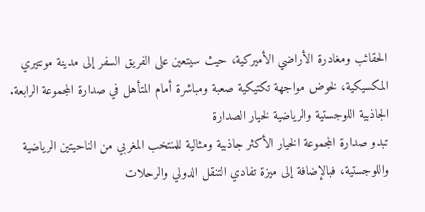الحقائب ومغادرة الأراضي الأميركية، حيث سيتعين على الفريق السفر إلى مدينة مونتيري المكسيكية، لخوض مواجهة تكتيكية صعبة ومباشرة أمام المتأهل في صدارة المجموعة الرابعة.
الجاذبية اللوجستية والرياضية لخيار الصدارة
تبدو صدارة المجموعة الخيار الأكثر جاذبية ومثالية للمنتخب المغربي من الناحيتين الرياضية واللوجستية، فبالإضافة إلى ميزة تفادي التنقل الدولي والرحلات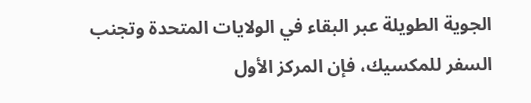الجوية الطويلة عبر البقاء في الولايات المتحدة وتجنب السفر للمكسيك، فإن المركز الأول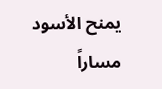يمنح الأسود مساراً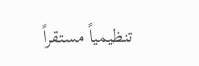تنظيمياً مستقراً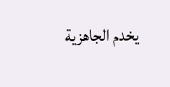يخدم الجاهزية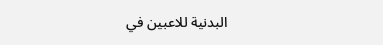البدنية للاعبين في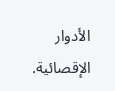الأدوار الإقصائية.